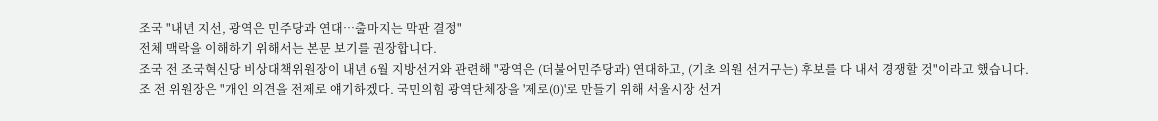조국 "내년 지선, 광역은 민주당과 연대…출마지는 막판 결정"
전체 맥락을 이해하기 위해서는 본문 보기를 권장합니다.
조국 전 조국혁신당 비상대책위원장이 내년 6월 지방선거와 관련해 "광역은 (더불어민주당과) 연대하고, (기초 의원 선거구는) 후보를 다 내서 경쟁할 것"이라고 했습니다.
조 전 위원장은 "개인 의견을 전제로 얘기하겠다. 국민의힘 광역단체장을 '제로(0)'로 만들기 위해 서울시장 선거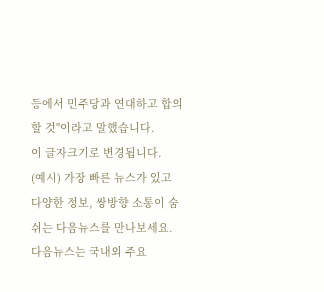등에서 민주당과 연대하고 합의할 것"이라고 말했습니다.
이 글자크기로 변경됩니다.
(예시) 가장 빠른 뉴스가 있고 다양한 정보, 쌍방향 소통이 숨쉬는 다음뉴스를 만나보세요. 다음뉴스는 국내외 주요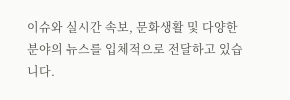이슈와 실시간 속보, 문화생활 및 다양한 분야의 뉴스를 입체적으로 전달하고 있습니다.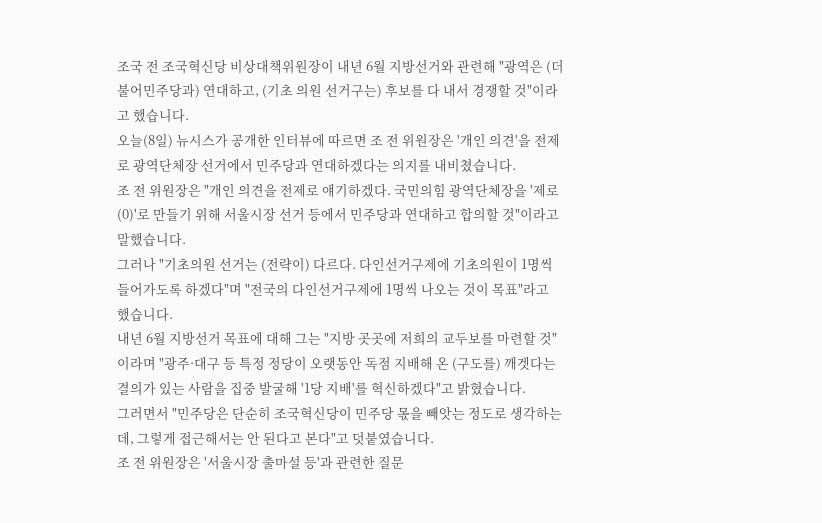조국 전 조국혁신당 비상대책위원장이 내년 6월 지방선거와 관련해 "광역은 (더불어민주당과) 연대하고, (기초 의원 선거구는) 후보를 다 내서 경쟁할 것"이라고 했습니다.
오늘(8일) 뉴시스가 공개한 인터뷰에 따르면 조 전 위원장은 '개인 의견'을 전제로 광역단체장 선거에서 민주당과 연대하겠다는 의지를 내비쳤습니다.
조 전 위원장은 "개인 의견을 전제로 얘기하겠다. 국민의힘 광역단체장을 '제로(0)'로 만들기 위해 서울시장 선거 등에서 민주당과 연대하고 합의할 것"이라고 말했습니다.
그러나 "기초의원 선거는 (전략이) 다르다. 다인선거구제에 기초의원이 1명씩 들어가도록 하겠다"며 "전국의 다인선거구제에 1명씩 나오는 것이 목표"라고 했습니다.
내년 6월 지방선거 목표에 대해 그는 "지방 곳곳에 저희의 교두보를 마련할 것"이라며 "광주·대구 등 특정 정당이 오랫동안 독점 지배해 온 (구도를) 깨겟다는 결의가 있는 사람을 집중 발굴해 '1당 지배'를 혁신하겠다"고 밝혔습니다.
그러면서 "민주당은 단순히 조국혁신당이 민주당 몫을 빼앗는 정도로 생각하는데, 그렇게 접근해서는 안 된다고 본다"고 덧붙였습니다.
조 전 위원장은 '서울시장 출마설 등'과 관련한 질문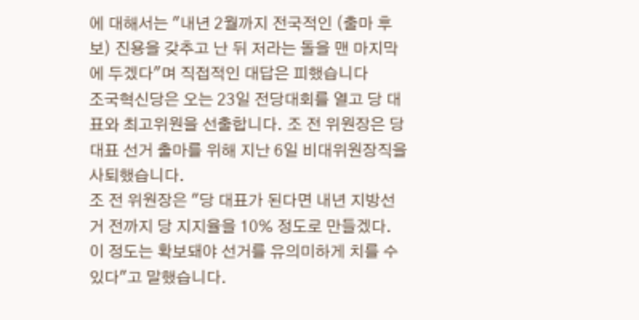에 대해서는 "내년 2월까지 전국적인 (출마 후보) 진용을 갖추고 난 뒤 저라는 돌을 맨 마지막에 두겠다"며 직접적인 대답은 피했습니다
조국혁신당은 오는 23일 전당대회를 열고 당 대표와 최고위원을 선출합니다. 조 전 위원장은 당 대표 선거 출마를 위해 지난 6일 비대위원장직을 사퇴했습니다.
조 전 위원장은 "당 대표가 된다면 내년 지방선거 전까지 당 지지율을 10% 정도로 만들겠다. 이 정도는 확보돼야 선거를 유의미하게 치를 수 있다"고 말했습니다.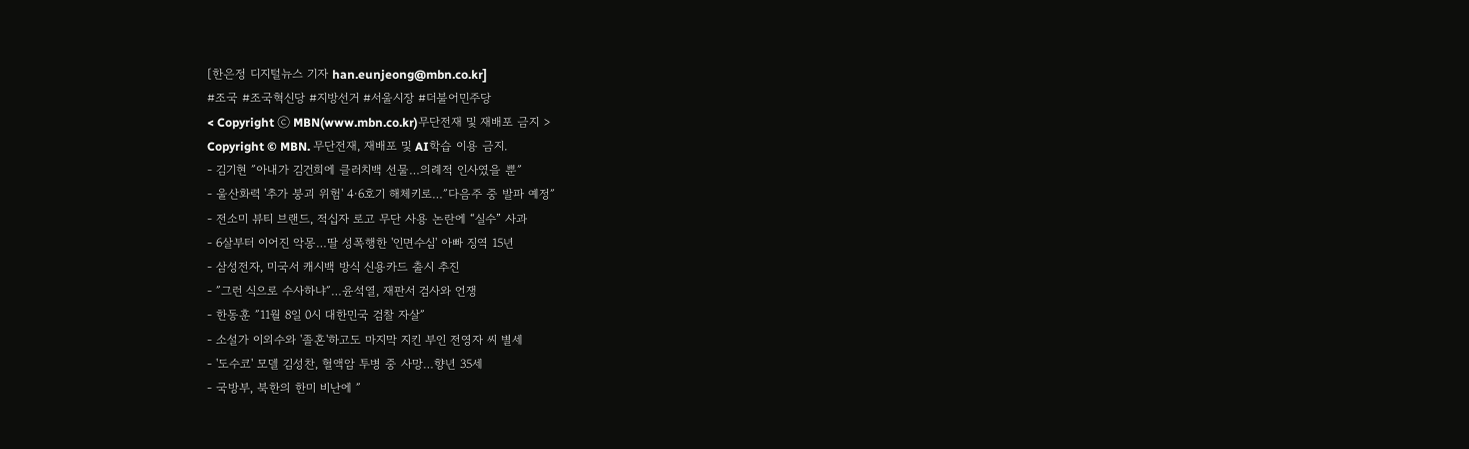[한은정 디지털뉴스 기자 han.eunjeong@mbn.co.kr]
#조국 #조국혁신당 #지방선거 #서울시장 #더불어민주당
< Copyright ⓒ MBN(www.mbn.co.kr)무단전재 및 재배포 금지 >
Copyright © MBN. 무단전재, 재배포 및 AI학습 이용 금지.
- 김기현 ″아내가 김건희에 클러치백 선물…의례적 인사였을 뿐″
- 울산화력 '추가 붕괴 위험' 4·6호기 해체키로…″다음주 중 발파 예정″
- 전소미 뷰티 브랜드, 적십자 로고 무단 사용 논란에 “실수” 사과
- 6살부터 이어진 악몽…딸 성폭행한 '인면수심' 아빠 징역 15년
- 삼성전자, 미국서 캐시백 방식 신용카드 출시 추진
- ″그런 식으로 수사하냐″…윤석열, 재판서 검사와 언쟁
- 한동훈 ″11월 8일 0시 대한민국 검찰 자살″
- 소설가 이외수와 '졸혼'하고도 마지막 지킨 부인 전영자 씨 별세
- '도수코' 모델 김성찬, 혈액암 투병 중 사망…향년 35세
- 국방부, 북한의 한미 비난에 ″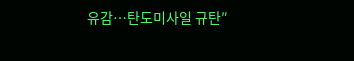유감…탄도미사일 규탄″